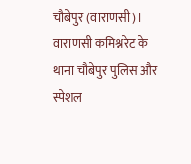चौबेपुर (वाराणसी)। वाराणसी कमिश्नरेट के थाना चौबेपुर पुलिस और स्पेशल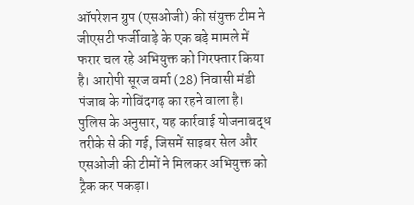ऑपरेशन ग्रुप (एसओजी) की संयुक्त टीम ने जीएसटी फर्जीवाड़े के एक बड़े मामले में फरार चल रहे अभियुक्त को गिरफ्तार किया है। आरोपी सूरज वर्मा (28) निवासी मंडी पंजाब के गोविंदगढ़ का रहने वाला है। पुलिस के अनुसार, यह कार्रवाई योजनाबद्ध तरीके से की गई, जिसमें साइबर सेल और एसओजी की टीमों ने मिलकर अभियुक्त को ट्रैक कर पकड़ा।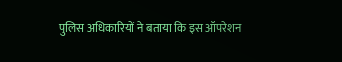पुलिस अधिकारियों ने बताया कि इस ऑपरेशन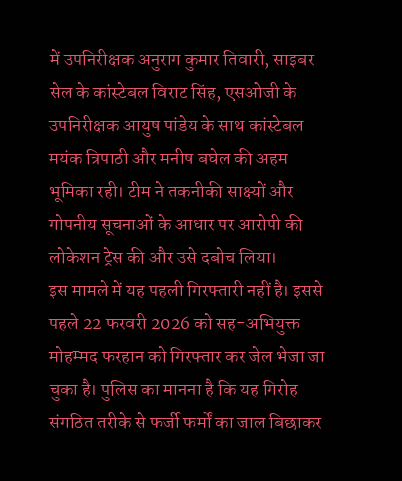में उपनिरीक्षक अनुराग कुमार तिवारी, साइबर सेल के कांस्टेबल विराट सिंह, एसओजी के उपनिरीक्षक आयुष पांडेय के साथ कांस्टेबल मयंक त्रिपाठी और मनीष बघेल की अहम भूमिका रही। टीम ने तकनीकी साक्ष्यों और गोपनीय सूचनाओं के आधार पर आरोपी की लोकेशन ट्रेस की और उसे दबोच लिया।
इस मामले में यह पहली गिरफ्तारी नहीं है। इससे पहले 22 फरवरी 2026 को सह-अभियुक्त मोहम्मद फरहान को गिरफ्तार कर जेल भेजा जा चुका है। पुलिस का मानना है कि यह गिरोह संगठित तरीके से फर्जी फर्मों का जाल बिछाकर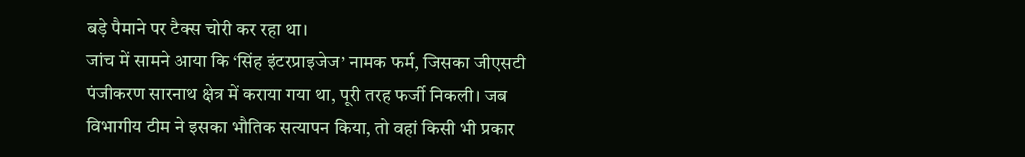बड़े पैमाने पर टैक्स चोरी कर रहा था।
जांच में सामने आया कि ‘सिंह इंटरप्राइजेज’ नामक फर्म, जिसका जीएसटी पंजीकरण सारनाथ क्षेत्र में कराया गया था, पूरी तरह फर्जी निकली। जब विभागीय टीम ने इसका भौतिक सत्यापन किया, तो वहां किसी भी प्रकार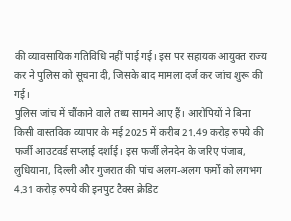की व्यावसायिक गतिविधि नहीं पाई गई। इस पर सहायक आयुक्त राज्य कर ने पुलिस को सूचना दी, जिसके बाद मामला दर्ज कर जांच शुरू की गई।
पुलिस जांच में चौंकाने वाले तथ्य सामने आए हैं। आरोपियों ने बिना किसी वास्तविक व्यापार के मई 2025 में करीब 21.49 करोड़ रुपये की फर्जी आउटवर्ड सप्लाई दर्शाई। इस फर्जी लेनदेन के जरिए पंजाब, लुधियाना, दिल्ली और गुजरात की पांच अलग-अलग फर्मों को लगभग 4.31 करोड़ रुपये की इनपुट टैक्स क्रेडिट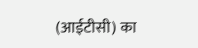(आईटीसी) का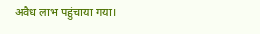अवैध लाभ पहुंचाया गया।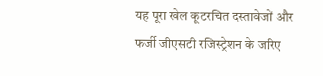यह पूरा खेल कूटरचित दस्तावेजों और फर्जी जीएसटी रजिस्ट्रेशन के जरिए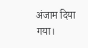अंजाम दिया गया।